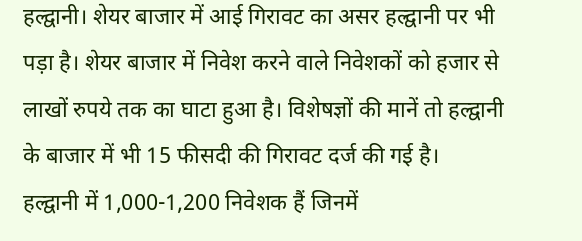हल्द्वानी। शेयर बाजार में आई गिरावट का असर हल्द्वानी पर भी पड़ा है। शेयर बाजार में निवेश करने वाले निवेशकों को हजार से लाखों रुपये तक का घाटा हुआ है। विशेषज्ञों की मानें तो हल्द्वानी के बाजार में भी 15 फीसदी की गिरावट दर्ज की गई है।
हल्द्वानी में 1,000-1,200 निवेशक हैं जिनमें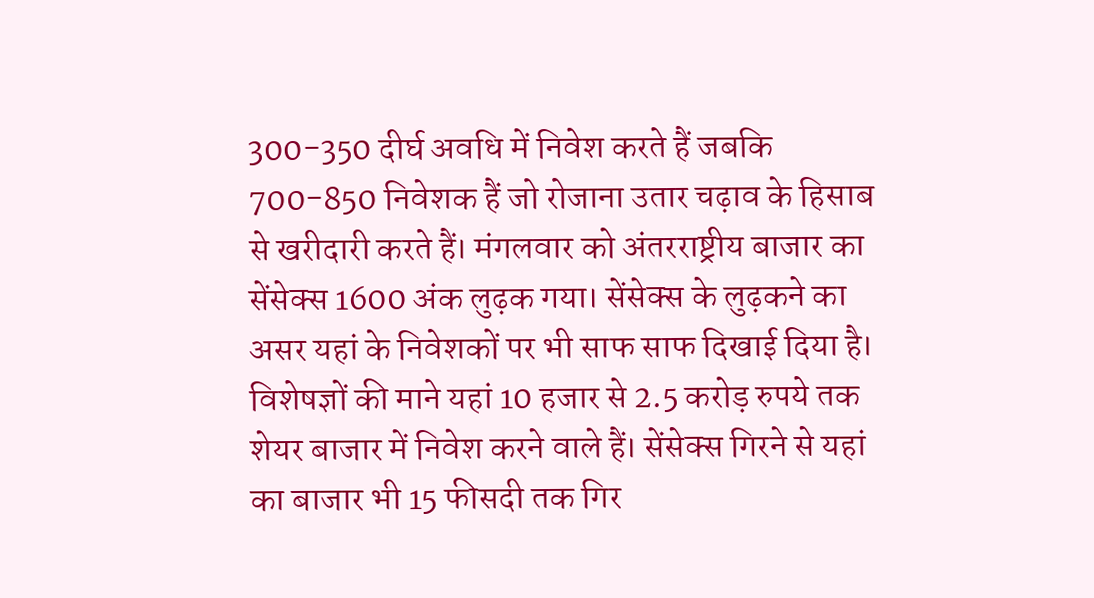300-350 दीर्घ अवधि में निवेश करते हैं जबकि 700-850 निवेशक हैं जो रोजाना उतार चढ़ाव के हिसाब से खरीदारी करते हैं। मंगलवार को अंतरराष्ट्रीय बाजार का सेंसेक्स 1600 अंक लुढ़क गया। सेंसेक्स के लुढ़कने का असर यहां के निवेशकों पर भी साफ साफ दिखाई दिया है। विशेषज्ञों की माने यहां 10 हजार से 2.5 करोड़ रुपये तक शेयर बाजार में निवेश करने वाले हैं। सेंसेक्स गिरने से यहां का बाजार भी 15 फीसदी तक गिर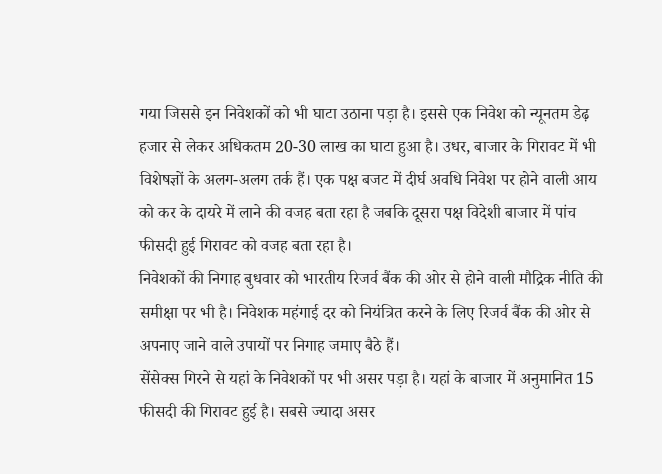गया जिससे इन निवेशकों को भी घाटा उठाना पड़ा है। इससे एक निवेश को न्यूनतम डेढ़ हजार से लेकर अधिकतम 20-30 लाख का घाटा हुआ है। उधर, बाजार के गिरावट में भी विशेषज्ञों के अलग-अलग तर्क हैं। एक पक्ष बजट में दीर्घ अवधि निवेश पर होने वाली आय को कर के दायरे में लाने की वजह बता रहा है जबकि दूसरा पक्ष विदेशी बाजार में पांच फीसदी हुई गिरावट को वजह बता रहा है।
निवेशकों की निगाह बुधवार को भारतीय रिजर्व बैंक की ओर से होने वाली मौद्रिक नीति की समीक्षा पर भी है। निवेशक महंगाई दर को नियंत्रित करने के लिए रिजर्व बैंक की ओर से अपनाए जाने वाले उपायों पर निगाह जमाए बैठे हैं।
सेंसेक्स गिरने से यहां के निवेशकों पर भी असर पड़ा है। यहां के बाजार में अनुमानित 15 फीसदी की गिरावट हुई है। सबसे ज्यादा असर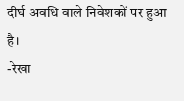दीर्घ अवधि वाले निवेशकों पर हुआ है।
-रेखा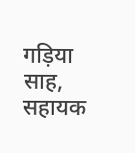गड़िया साह, सहायक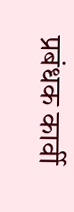प्रबंधक कार्वी